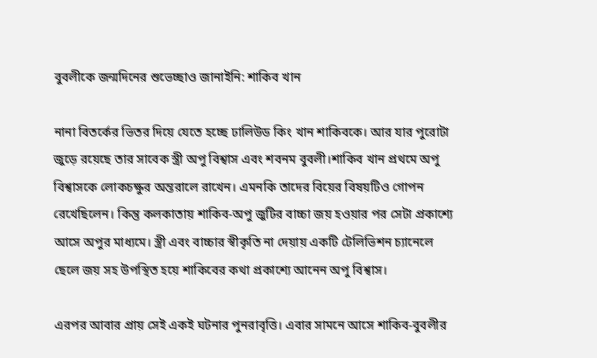বুবলীকে জন্মদিনের শুভেচ্ছাও জানাইনি: শাকিব খান

নানা বিতর্কের ভিতর দিয়ে যেতে হচ্ছে ঢালিউড কিং খান শাকিবকে। আর যার পুরোটা জুড়ে রয়েছে তার সাবেক স্ত্রী অপু বিশ্বাস এবং শবনম বুবলী।শাকিব খান প্রথমে অপু বিশ্বাসকে লোকচক্ষুর অন্তরালে রাখেন। এমনকি তাদের বিয়ের বিষয়টিও গোপন রেখেছিলেন। কিন্তু কলকাতায় শাকিব-অপু জুটির বাচ্চা জয় হওয়ার পর সেটা প্রকাশ্যে আসে অপুর মাধ্যমে। স্ত্রী এবং বাচ্চার স্বীকৃতি না দেয়ায় একটি টেলিভিশন চ্যানেলে ছেলে জয় সহ উপস্থিত হয়ে শাকিবের কথা প্রকাশ্যে আনেন অপু ‍বিশ্বাস।

এরপর আবার প্রায় সেই একই ঘটনার পুনরাবৃত্তি। এবার সামনে আসে শাকিব-বুবলীর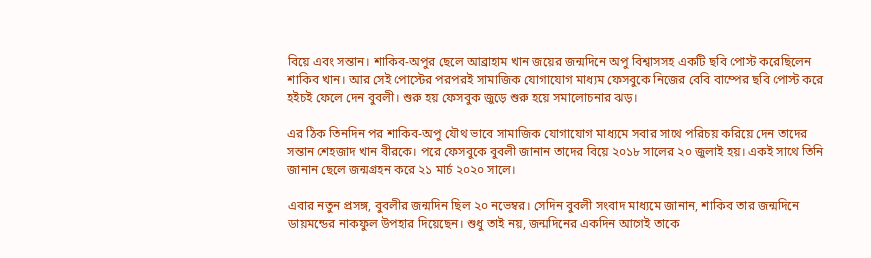বিয়ে এবং সন্তান। শাকিব-অপুর ছেলে আব্রাহাম খান জয়ের জন্মদিনে অপু বিশ্বাসসহ একটি ছবি পোস্ট করেছিলেন শাকিব খান। আর সেই পোস্টের পরপরই সামাজিক যোগাযোগ মাধ্যম ফেসবুকে নিজের বেবি বাম্পের ছবি পোস্ট করে হইচই ফেলে দেন বুবলী। শুরু হয় ফেসবুক জুড়ে শুরু হয়ে সমালোচনার ঝড়।

এর ঠিক তিনদিন পর শাকিব-অপু যৌথ ভাবে সামাজিক যোগাযোগ মাধ্যমে সবার সাথে পরিচয় করিয়ে দেন তাদের সন্তান শেহজাদ খান বীরকে। পরে ফেসবুকে বুবলী জানান তাদের বিয়ে ২০১৮ সালের ২০ জুলাই হয়। একই সাথে তিনি জানান ছেলে জন্মগ্রহন করে ২১ মার্চ ২০২০ সালে।

এবার নতুন প্রসঙ্গ, বুবলীর জন্মদিন ছিল ২০ নভেম্বর। সেদিন বুবলী সংবাদ মাধ্যমে জানান, শাকিব তার জন্মদিনে ডায়মন্ডের নাকফুল উপহার দিয়েছেন। শুধু তাই নয়, জন্মদিনের একদিন আগেই তাকে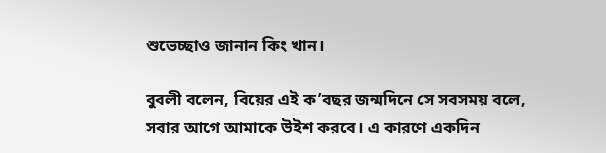শুভেচ্ছাও জানান কিং খান।

বুবলী বলেন, বিয়ের এই ক’বছর জন্মদিনে সে সবসময় বলে, সবার আগে আমাকে উইশ করবে। এ কারণে একদিন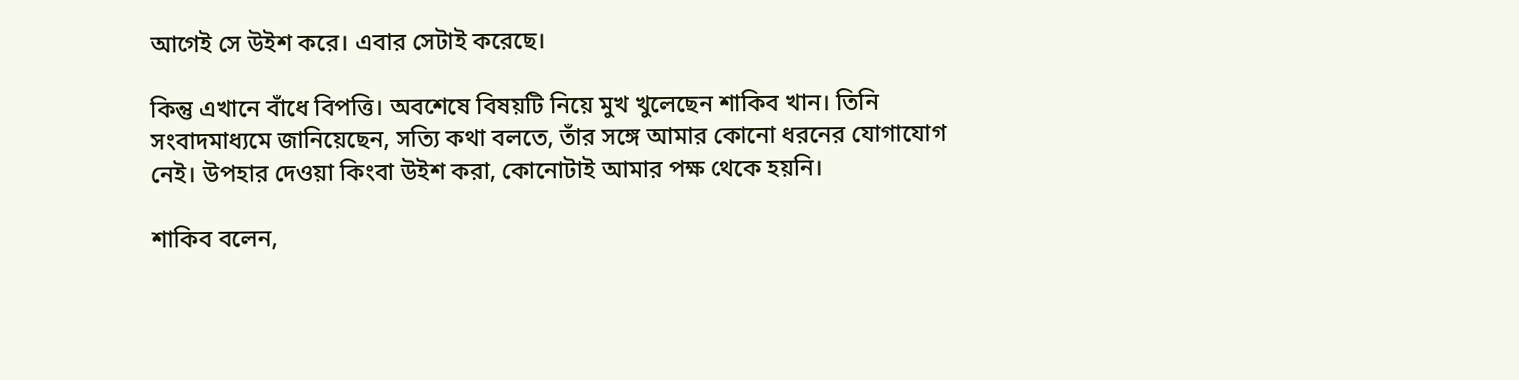আগেই সে উইশ করে। এবার সেটাই করেছে।

কিন্তু এখানে বাঁধে বিপত্তি। অবশেষে বিষয়টি নিয়ে মুখ খুলেছেন শাকিব খান। তিনি সংবাদমাধ্যমে জানিয়েছেন, সত্যি কথা বলতে, তাঁর সঙ্গে আমার কোনো ধরনের যোগাযোগ নেই। উপহার দেওয়া কিংবা উইশ করা, কোনোটাই আমার পক্ষ থেকে হয়নি।

শাকিব বলেন,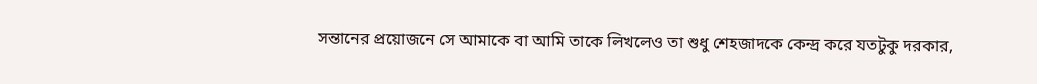সন্তানের প্রয়োজনে সে আমাকে বা আমি তাকে লিখলেও তা শুধু শেহজাদকে কেন্দ্র করে যতটুকু দরকার,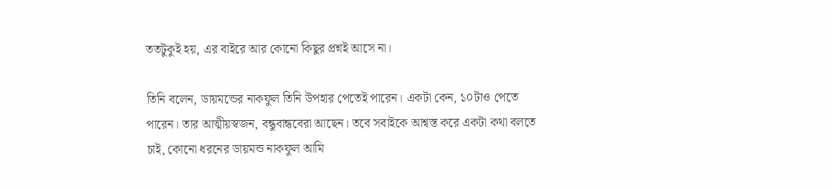ততটুকুই হয়, এর বাইরে আর কোনো কিছুর প্রশ্নই আসে না।

তিনি বলেন, ডায়মন্ডের নাকফুল তিনি উপহার পেতেই পারেন। একটা কেন, ১০টাও পেতে পারেন। তার আত্মীয়স্বজন, বন্ধুবান্ধবেরা আছেন। তবে সবাইকে আশ্বস্ত করে একটা কথা বলতে চাই, কোনো ধরনের ডায়মন্ড নাকফুল আমি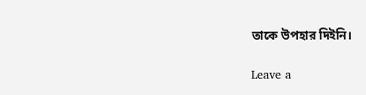তাকে উপহার দিইনি।

Leave a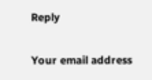Reply

Your email address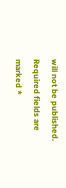will not be published. Required fields are marked *